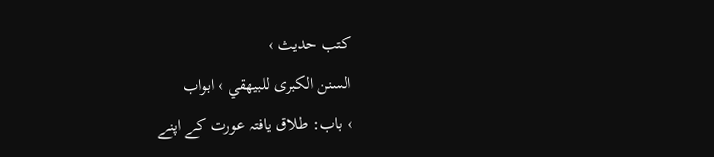کتب حدیث ›
السنن الكبرى للبيهقي › ابواب
› باب: طلاق یافتہ عورت کے اپنے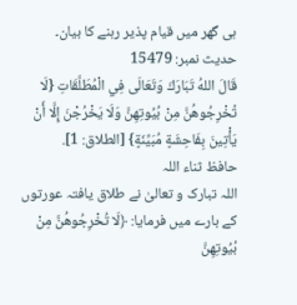ہی گھر میں قیام پذیر رہنے کا بیان۔
حدیث نمبر: 15479
قَالَ اللهُ تَبَارَكَ وَتَعَالَى فِي الْمُطَلَّقَاتِ {لَا تُخْرِجُوهُنَّ مِنْ بُيُوتِهِنَّ وَلَا يَخْرُجْنَ إِلَّا أَنْ يَأْتِينَ بِفَاحِشَةٍ مُبَيِّنَةٍ} [الطلاق: 1].
حافظ ثناء اللہ
اللہ تبارک و تعالیٰ نے طلاق یافتہ عورتوں کے بارے میں فرمایا: ﴿لَا تُخْرِجُوهُنَّ مِنْ بُيُوتِهِنَّ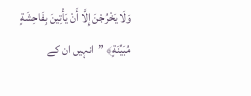وَلَا يَخْرُجْنَ إِلَّا أَنْ يَأْتِينَ بِفَاحِشَةٍ مُبَيِّنَةٍ﴾ ”انہیں ان کے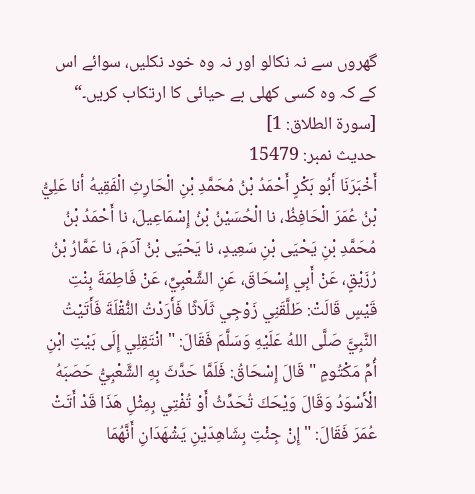گھروں سے نہ نکالو اور نہ وہ خود نکلیں، سوائے اس کے کہ وہ کسی کھلی بے حیائی کا ارتکاب کریں۔“ [سورة الطلاق: 1]
حدیث نمبر: 15479
أَخْبَرَنَا أَبُو بَكْرٍ أَحْمَدُ بْنُ مُحَمَّدِ بْنِ الْحَارِثِ الْفَقِيهُ أنا عَلِيُّ بْنُ عُمَرَ الْحَافِظُ، نا الْحُسَيْنُ بْنُ إِسْمَاعِيلَ، نا أَحْمَدُ بْنُ مُحَمَّدِ بْنِ يَحْيَى بْنِ سَعِيدٍ، نا يَحْيَى بْنُ آدَمَ، نا عَمَّارُ بْنُ رُزَيْقٍ، عَنْ أَبِي إِسْحَاقَ، عَنِ الشَّعْبِيِّ، عَنْ فَاطِمَةَ بِنْتِ قَيْسٍ قَالَتْ: طَلَّقَنِي زَوْجِي ثَلَاثًا فَأَرَدْتُ النُّقْلَةَ فَأَتَيْتُ النَّبِيَّ صَلَّى اللهُ عَلَيْهِ وَسَلَّمَ فَقَالَ: " انْتَقِلِي إِلَى بَيْتِ ابْنِ أُمِّ مَكْتُومٍ " قَالَ إِسْحَاقُ: فَلَمَّا حَدَّثَ بِهِ الشَّعْبِيُّ حَصَبَهُ الْأَسْوَدُ وَقَالَ وَيْحَكَ تُحَدِّثُ أَوْ تُفْتِي بِمِثْلِ هَذَا قَدْ أَتَتْ عُمَرَ فَقَالَ: " إِنْ جِئْتِ بِشَاهِدَيْنِ يَشْهَدَانِ أَنَّهُمَا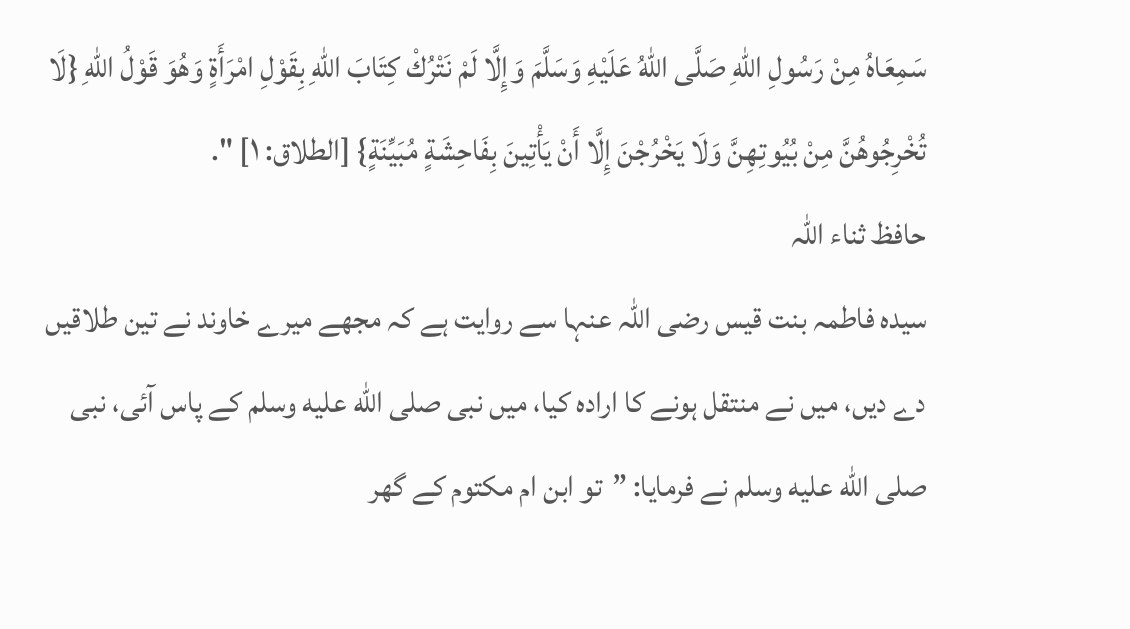سَمِعَاهُ مِنْ رَسُولِ اللهِ صَلَّى اللهُ عَلَيْهِ وَسَلَّمَ وَإِلَّا لَمْ نَتْرُكْ كِتَابَ اللهِ بِقَوْلِ امْرَأَةٍ وَهُوَ قَوْلُ اللهِ {لَا تُخْرِجُوهُنَّ مِنْ بُيُوتِهِنَّ وَلَا يَخْرُجْنَ إِلَّا أَنْ يَأْتِينَ بِفَاحِشَةٍ مُبَيِّنَةٍ} [الطلاق: ١] ".
حافظ ثناء اللہ
سیدہ فاطمہ بنت قیس رضی اللہ عنہا سے روایت ہے کہ مجھے میرے خاوند نے تین طلاقیں دے دیں، میں نے منتقل ہونے کا ارادہ کیا، میں نبی صلى الله عليه وسلم کے پاس آئی، نبی صلى الله عليه وسلم نے فرمایا: ”تو ابن ام مکتوم کے گھر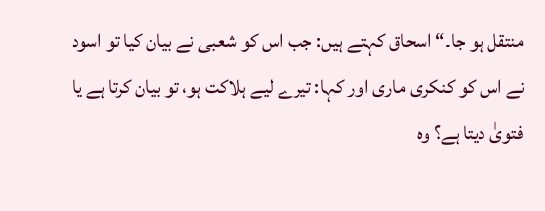منتقل ہو جا۔“ اسحاق کہتے ہیں: جب اس کو شعبی نے بیان کیا تو اسود نے اس کو کنکری ماری اور کہا: تیرے لیے ہلاکت ہو، تو بیان کرتا ہے یا فتویٰ دیتا ہے؟ وہ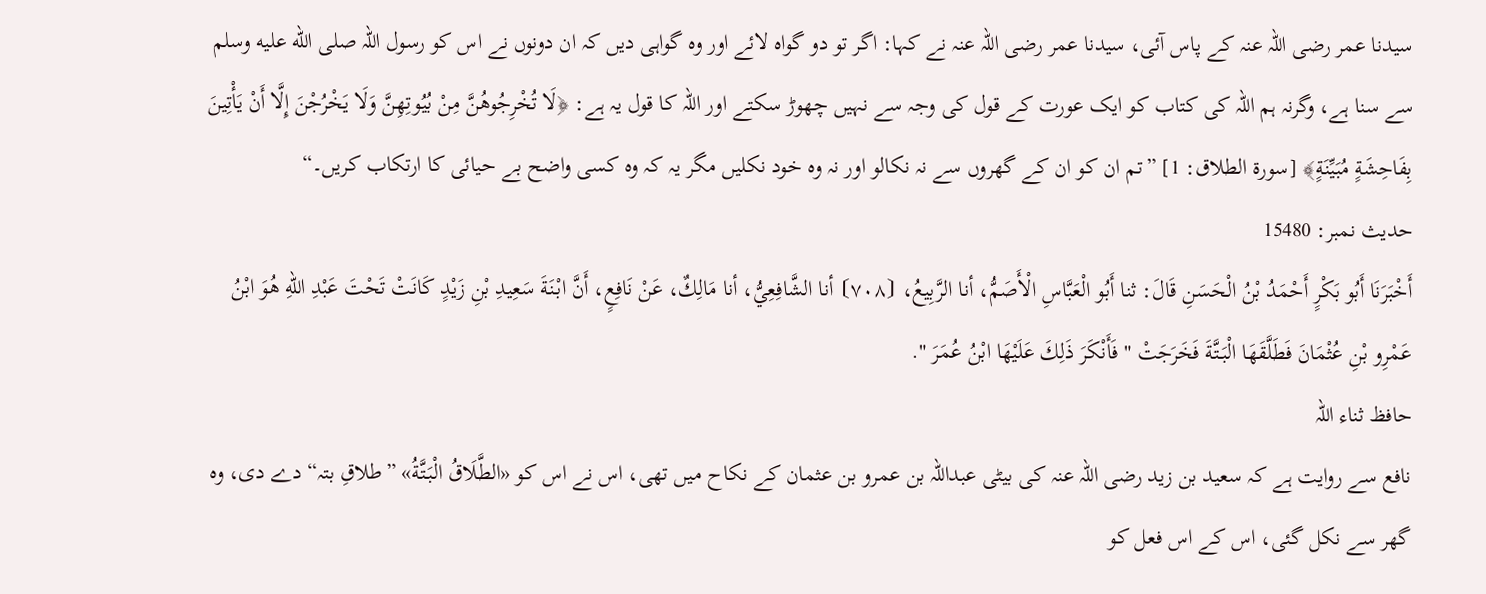سیدنا عمر رضی اللہ عنہ کے پاس آئی، سیدنا عمر رضی اللہ عنہ نے کہا: اگر تو دو گواہ لائے اور وہ گواہی دیں کہ ان دونوں نے اس کو رسول اللہ صلى الله عليه وسلم سے سنا ہے، وگرنہ ہم اللہ کی کتاب کو ایک عورت کے قول کی وجہ سے نہیں چھوڑ سکتے اور اللہ کا قول یہ ہے: ﴿لَا تُخْرِجُوهُنَّ مِنْ بُيُوتِهِنَّ وَلَا يَخْرُجْنَ إِلَّا أَنْ يَأْتِينَ بِفَاحِشَةٍ مُبَيِّنَةٍ﴾ [سورة الطلاق: 1] ”تم ان کو ان کے گھروں سے نہ نکالو اور نہ وہ خود نکلیں مگر یہ کہ وہ کسی واضح بے حیائی کا ارتکاب کریں۔“
حدیث نمبر: 15480
أَخْبَرَنَا أَبُو بَكْرٍ أَحْمَدُ بْنُ الْحَسَنِ قَالَ: ثنا أَبُو الْعَبَّاسِ الْأَصَمُّ، أنا الرَّبِيعُ، ⦗٧٠٨⦘ أنا الشَّافِعِيُّ، أنا مَالِكٌ، عَنْ نَافِعٍ، أَنَّ ابْنَةَ سَعِيدِ بْنِ زَيْدٍ كَانَتْ تَحْتَ عَبْدِ اللهِ هُوَ ابْنُ عَمْرِو بْنِ عُثْمَانَ فَطَلَّقَهَا الْبَتَّةَ فَخَرَجَتْ " فَأَنْكَرَ ذَلِكَ عَلَيْهَا ابْنُ عُمَرَ ".
حافظ ثناء اللہ
نافع سے روایت ہے کہ سعید بن زید رضی اللہ عنہ کی بیٹی عبداللہ بن عمرو بن عثمان کے نکاح میں تھی، اس نے اس کو «الطَّلَاقُ الْبَتَّةُ» ”طلاقِ بتہ“ دے دی، وہ گھر سے نکل گئی، اس کے اس فعل کو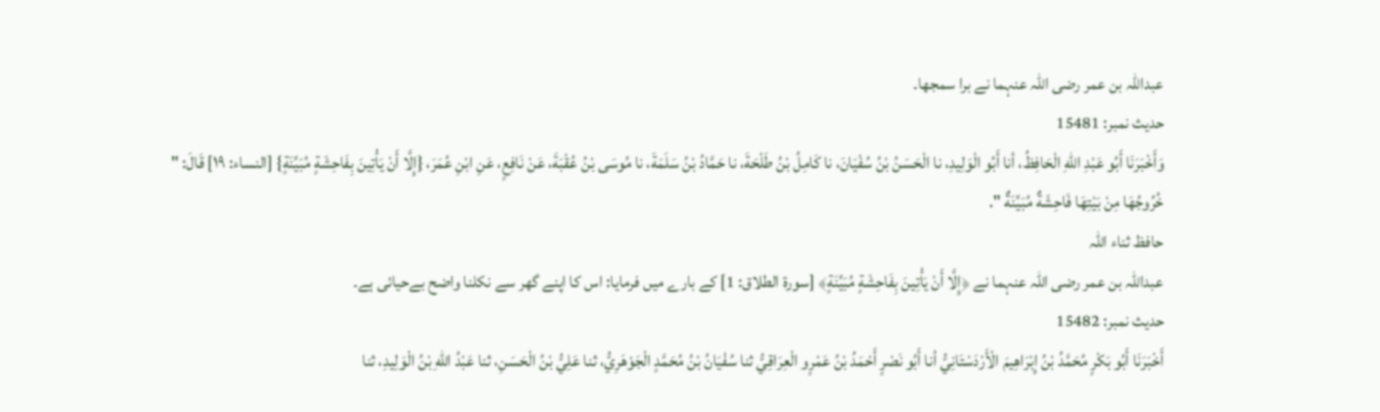عبداللہ بن عمر رضی اللہ عنہما نے برا سمجھا۔
حدیث نمبر: 15481
وَأَخْبَرَنَا أَبُو عَبْدِ اللهِ الْحَافِظُ، أنا أَبُو الْوَلِيدِ، نا الْحَسَنُ بْنُ سُفْيَانَ، نا كَامِلُ بْنُ طَلْحَةَ، نا حَمَّادُ بْنُ سَلَمَةَ، نا مُوسَى بْنُ عُقْبَةَ، عَنْ نَافِعٍ، عَنِ ابْنِ عُمَرَ، {إِلَّا أَنْ يَأْتِينَ بِفَاحِشَةٍ مُبَيِّنَةٍ} [النساء: ١٩] قَالَ: " خُرُوجُهَا مِنْ بَيْتِهَا فَاحِشَةٌ مُبَيِّنَةٌ ".
حافظ ثناء اللہ
عبداللہ بن عمر رضی اللہ عنہما نے ﴿إِلَّا أَنْ يَأْتِينَ بِفَاحِشَةٍ مُبَيِّنَةٍ﴾ [سورة الطلاق: 1] کے بارے میں فرمایا: اس کا اپنے گھر سے نکلنا واضح بےحیائی ہے۔
حدیث نمبر: 15482
أَخْبَرَنَا أَبُو بَكْرٍ مُحَمَّدُ بْنُ إِبْرَاهِيمَ الْأَرْدَسْتَانِيُّ أنا أَبُو نَصْرٍ أَحْمَدُ بْنُ عَمْرٍو الْعِرَاقِيُّ ثنا سُفْيَانُ بْنُ مُحَمَّدٍ الْجَوْهَرِيُّ، ثنا عَلِيُّ بْنُ الْحَسَنِ، ثنا عَبْدُ اللهِ بْنُ الْوَلِيدِ، ثنا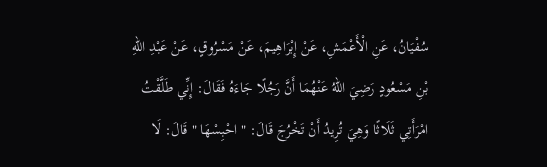سُفْيَانُ، عَنِ الْأَعْمَشِ، عَنْ إِبْرَاهِيمَ، عَنْ مَسْرُوقٍ، عَنْ عَبْدِ اللهِ بْنِ مَسْعُودٍ رَضِيَ اللهُ عَنْهُمَا أَنَّ رَجُلًا جَاءَهُ فَقَالَ: إِنِّي طَلَّقْتُ امْرَأَتِي ثَلَاثًا وَهِيَ تُرِيدُ أَنْ تَخْرُجَ قَالَ: " احْبِسْهَا " قَالَ: لَا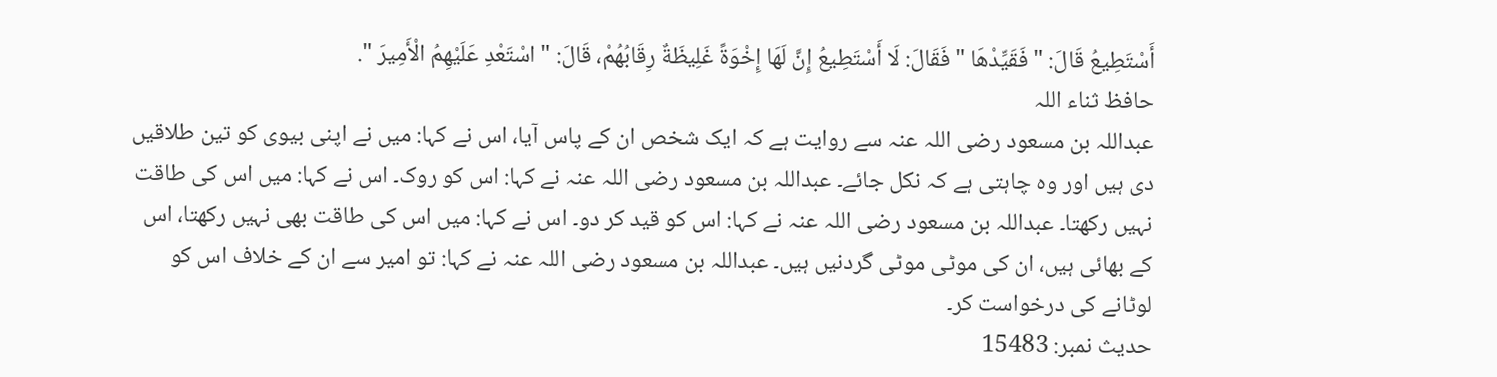أَسْتَطِيعُ قَالَ: " فَقَيِّدْهَا " فَقَالَ: لَا أَسْتَطِيعُ إِنَّ لَهَا إِخْوَةً غَلِيظَةٌ رِقَابُهُمْ، قَالَ: " اسْتَعْدِ عَلَيْهِمُ الْأَمِيرَ ".
حافظ ثناء اللہ
عبداللہ بن مسعود رضی اللہ عنہ سے روایت ہے کہ ایک شخص ان کے پاس آیا، اس نے کہا: میں نے اپنی بیوی کو تین طلاقیں دی ہیں اور وہ چاہتی ہے کہ نکل جائے۔ عبداللہ بن مسعود رضی اللہ عنہ نے کہا: اس کو روک۔ اس نے کہا: میں اس کی طاقت نہیں رکھتا۔ عبداللہ بن مسعود رضی اللہ عنہ نے کہا: اس کو قید کر دو۔ اس نے کہا: میں اس کی طاقت بھی نہیں رکھتا، اس کے بھائی ہیں، ان کی موٹی موٹی گردنیں ہیں۔ عبداللہ بن مسعود رضی اللہ عنہ نے کہا: تو امیر سے ان کے خلاف اس کو لوٹانے کی درخواست کر۔
حدیث نمبر: 15483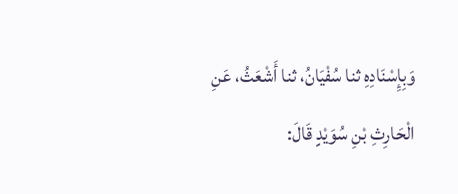وَبِإِسْنَادِهِ ثنا سُفْيَانُ، ثنا أَشْعَثُ، عَنِ الْحَارِثِ بْنِ سُوَيْدٍ قَالَ: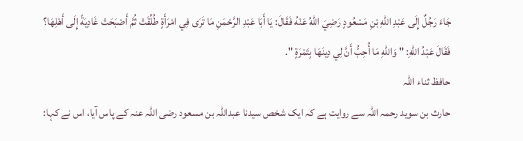جَاءَ رَجُلٌ إِلَى عَبْدِ اللهِ بْنِ مَسْعُودٍ رَضِيَ اللهُ عَنْهُ فَقَالَ: يَا أَبَا عَبْدِ الرَّحْمَنِ مَا تَرَى فِي امْرَأَةٍ طُلِّقَتْ ثُمَّ أَصْبَحَتْ غَادِيَةً إِلَى أَهْلِهَا؟ فَقَالَ عَبْدُ اللهِ: " وَاللهِ مَا أُحِبُّ أَنَّ لِي دِينَهَا بِتَمْرَةٍ ".
حافظ ثناء اللہ
حارث بن سوید رحمہ اللہ سے روایت ہے کہ ایک شخص سیدنا عبداللہ بن مسعود رضی اللہ عنہ کے پاس آیا، اس نے کہا: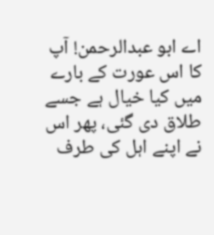اے ابو عبدالرحمن! آپ کا اس عورت کے بارے میں کیا خیال ہے جسے طلاق دی گئی، پھر اس نے اپنے اہل کی طرف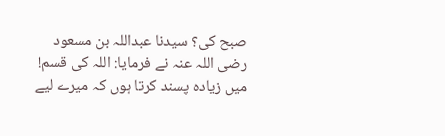صبح کی؟ سیدنا عبداللہ بن مسعود رضی اللہ عنہ نے فرمایا: اللہ کی قسم! میں زیادہ پسند کرتا ہوں کہ میرے لیے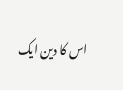اس کا دین ایک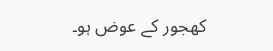کھجور کے عوض ہو۔